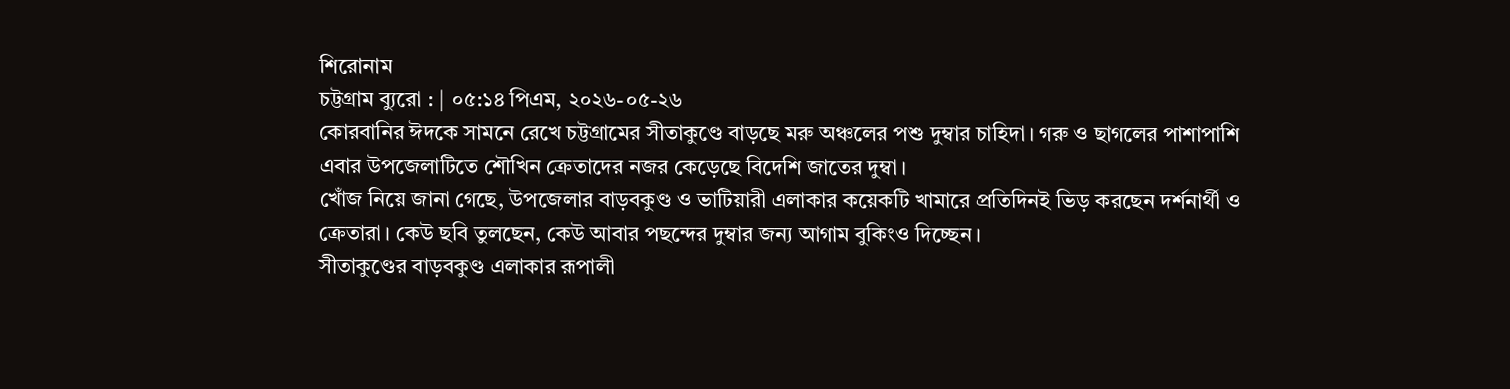শিরোনাম
চট্টগ্রাম ব্যুরো : | ০৫:১৪ পিএম, ২০২৬-০৫-২৬
কোরবানির ঈদকে সামনে রেখে চট্টগ্রামের সীতাকুণ্ডে বাড়ছে মরু অঞ্চলের পশু দুম্বার চাহিদা। গরু ও ছাগলের পাশাপাশি এবার উপজেলাটিতে শৌখিন ক্রেতাদের নজর কেড়েছে বিদেশি জাতের দুম্বা।
খোঁজ নিয়ে জানা গেছে, উপজেলার বাড়বকুণ্ড ও ভাটিয়ারী এলাকার কয়েকটি খামারে প্রতিদিনই ভিড় করছেন দর্শনার্থী ও ক্রেতারা। কেউ ছবি তুলছেন, কেউ আবার পছন্দের দুম্বার জন্য আগাম বুকিংও দিচ্ছেন।
সীতাকুণ্ডের বাড়বকুণ্ড এলাকার রূপালী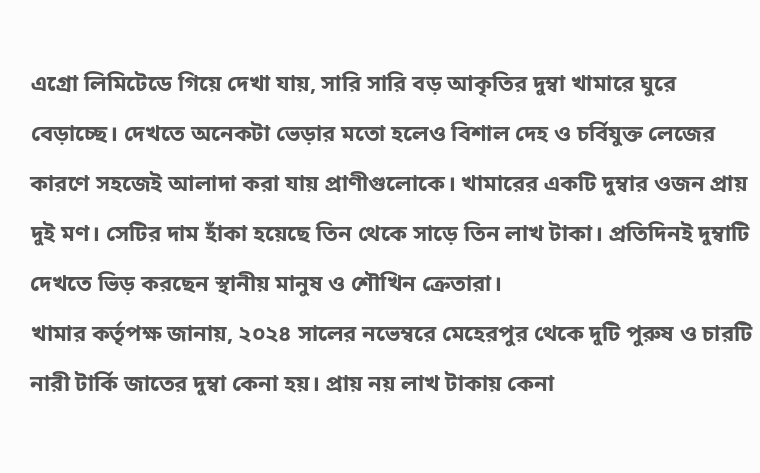এগ্রো লিমিটেডে গিয়ে দেখা যায়, সারি সারি বড় আকৃতির দুম্বা খামারে ঘুরে বেড়াচ্ছে। দেখতে অনেকটা ভেড়ার মতো হলেও বিশাল দেহ ও চর্বিযুক্ত লেজের কারণে সহজেই আলাদা করা যায় প্রাণীগুলোকে। খামারের একটি দুম্বার ওজন প্রায় দুই মণ। সেটির দাম হাঁকা হয়েছে তিন থেকে সাড়ে তিন লাখ টাকা। প্রতিদিনই দুম্বাটি দেখতে ভিড় করছেন স্থানীয় মানুষ ও শৌখিন ক্রেতারা।
খামার কর্তৃপক্ষ জানায়, ২০২৪ সালের নভেম্বরে মেহেরপুর থেকে দুটি পুরুষ ও চারটি নারী টার্কি জাতের দুম্বা কেনা হয়। প্রায় নয় লাখ টাকায় কেনা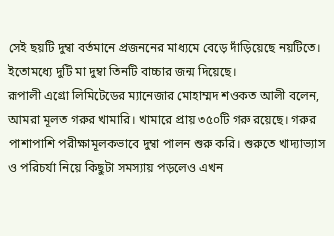সেই ছয়টি দুম্বা বর্তমানে প্রজননের মাধ্যমে বেড়ে দাঁড়িয়েছে নয়টিতে। ইতোমধ্যে দুটি মা দুম্বা তিনটি বাচ্চার জন্ম দিয়েছে।
রূপালী এগ্রো লিমিটেডের ম্যানেজার মোহাম্মদ শওকত আলী বলেন, আমরা মূলত গরুর খামারি। খামারে প্রায় ৩৫০টি গরু রয়েছে। গরুর পাশাপাশি পরীক্ষামূলকভাবে দুম্বা পালন শুরু করি। শুরুতে খাদ্যাভ্যাস ও পরিচর্যা নিয়ে কিছুটা সমস্যায় পড়লেও এখন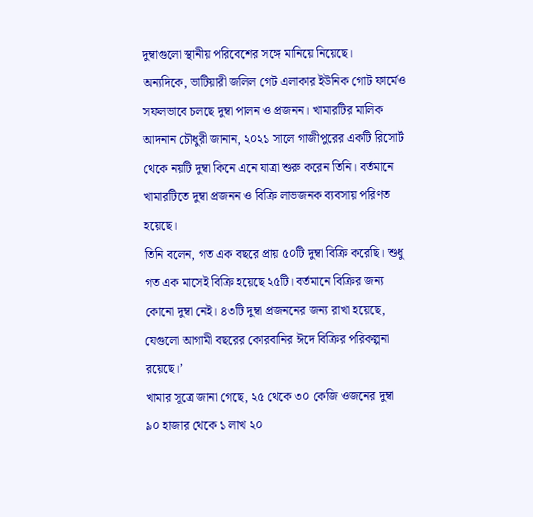দুম্বাগুলো স্থানীয় পরিবেশের সঙ্গে মানিয়ে নিয়েছে।
অন্যদিকে, ভাটিয়ারী জলিল গেট এলাকার ইউনিক গোট ফার্মেও সফলভাবে চলছে দুম্বা পালন ও প্রজনন। খামারটির মালিক আদনান চৌধুরী জানান, ২০২১ সালে গাজীপুরের একটি রিসোর্ট থেকে নয়টি দুম্বা কিনে এনে যাত্রা শুরু করেন তিনি। বর্তমানে খামারটিতে দুম্বা প্রজনন ও বিক্রি লাভজনক ব্যবসায় পরিণত হয়েছে।
তিনি বলেন, গত এক বছরে প্রায় ৫০টি দুম্বা বিক্রি করেছি। শুধু গত এক মাসেই বিক্রি হয়েছে ২৫টি। বর্তমানে বিক্রির জন্য কোনো দুম্বা নেই। ৪৩টি দুম্বা প্রজননের জন্য রাখা হয়েছে, যেগুলো আগামী বছরের কোরবানির ঈদে বিক্রির পরিকল্পনা রয়েছে।’
খামার সূত্রে জানা গেছে, ২৫ থেকে ৩০ কেজি ওজনের দুম্বা ৯০ হাজার থেকে ১ লাখ ২০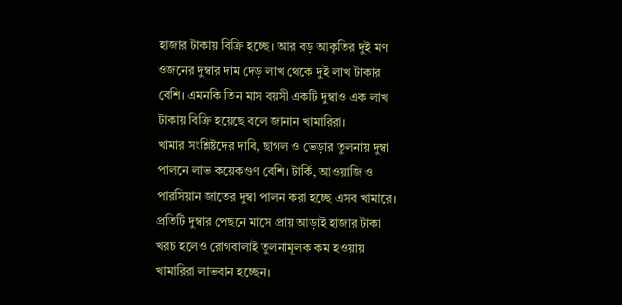হাজার টাকায় বিক্রি হচ্ছে। আর বড় আকৃতির দুই মণ ওজনের দুম্বার দাম দেড় লাখ থেকে দুই লাখ টাকার বেশি। এমনকি তিন মাস বয়সী একটি দুম্বাও এক লাখ টাকায় বিক্রি হয়েছে বলে জানান খামারিরা।
খামার সংশ্লিষ্টদের দাবি, ছাগল ও ভেড়ার তুলনায় দুম্বা পালনে লাভ কয়েকগুণ বেশি। টার্কি, আওয়াজি ও পারসিয়ান জাতের দুম্বা পালন করা হচ্ছে এসব খামারে। প্রতিটি দুম্বার পেছনে মাসে প্রায় আড়াই হাজার টাকা খরচ হলেও রোগবালাই তুলনামূলক কম হওয়ায় খামারিরা লাভবান হচ্ছেন।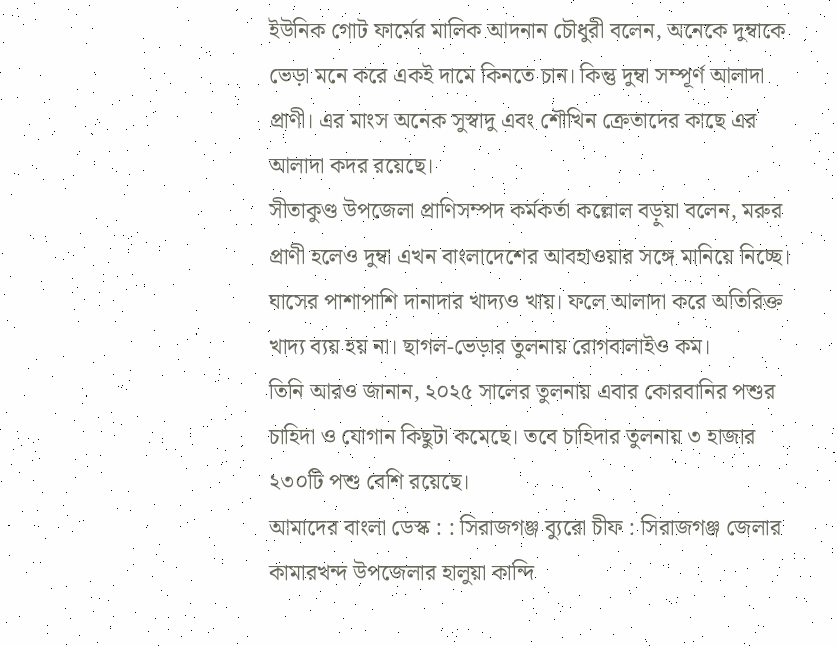ইউনিক গোট ফার্মের মালিক আদনান চৌধুরী বলেন, অনেকে দুম্বাকে ভেড়া মনে করে একই দামে কিনতে চান। কিন্তু দুম্বা সম্পূর্ণ আলাদা প্রাণী। এর মাংস অনেক সুস্বাদু এবং শৌখিন ক্রেতাদের কাছে এর আলাদা কদর রয়েছে।
সীতাকুণ্ড উপজেলা প্রাণিসম্পদ কর্মকর্তা কল্লোল বড়ুয়া বলেন, মরুর প্রাণী হলেও দুম্বা এখন বাংলাদেশের আবহাওয়ার সঙ্গে মানিয়ে নিচ্ছে। ঘাসের পাশাপাশি দানাদার খাদ্যও খায়। ফলে আলাদা করে অতিরিক্ত খাদ্য ব্যয় হয় না। ছাগল-ভেড়ার তুলনায় রোগবালাইও কম।
তিনি আরও জানান, ২০২৫ সালের তুলনায় এবার কোরবানির পশুর চাহিদা ও যোগান কিছুটা কমেছে। তবে চাহিদার তুলনায় ৩ হাজার ২৩০টি পশু বেশি রয়েছে।
আমাদের বাংলা ডেস্ক : : সিরাজগঞ্জ ব্যুরো চীফ : সিরাজগঞ্জ জেলার কামারখন্দ উপজেলার হালুয়া কান্দি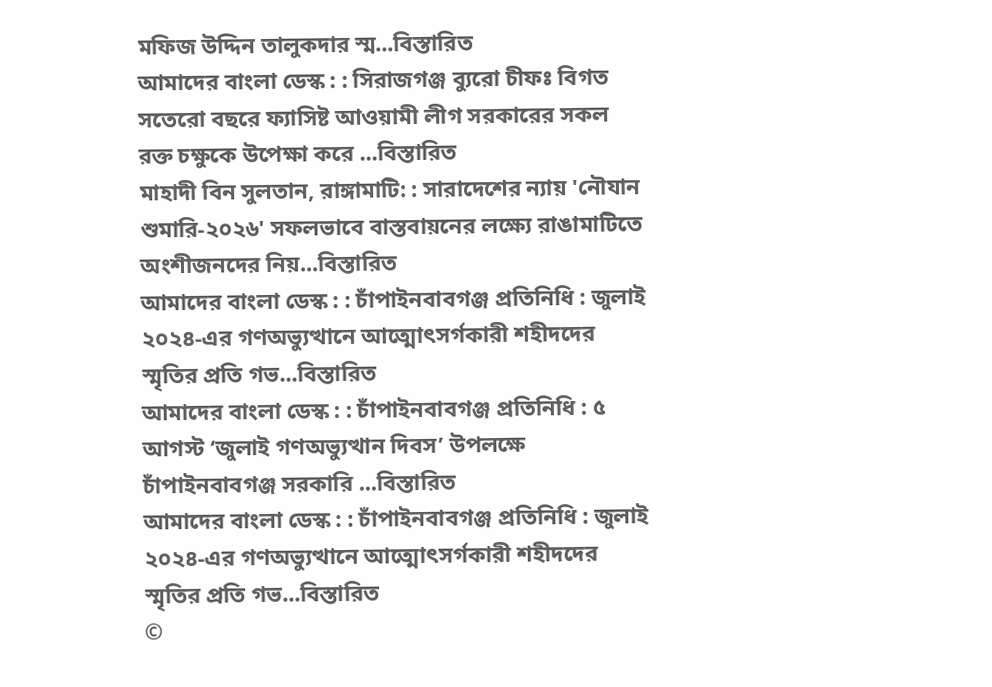মফিজ উদ্দিন তালুকদার স্ম...বিস্তারিত
আমাদের বাংলা ডেস্ক : : সিরাজগঞ্জ ব্যুরো চীফঃ বিগত সতেরো বছরে ফ্যাসিষ্ট আওয়ামী লীগ সরকারের সকল রক্ত চক্ষুকে উপেক্ষা করে ...বিস্তারিত
মাহাদী বিন সুলতান, রাঙ্গামাটি: : সারাদেশের ন্যায় 'নৌযান শুমারি-২০২৬' সফলভাবে বাস্তবায়নের লক্ষ্যে রাঙামাটিতে অংশীজনদের নিয়...বিস্তারিত
আমাদের বাংলা ডেস্ক : : চাঁপাইনবাবগঞ্জ প্রতিনিধি : জুলাই ২০২৪-এর গণঅভ্যুত্থানে আত্মোৎসর্গকারী শহীদদের স্মৃতির প্রতি গভ...বিস্তারিত
আমাদের বাংলা ডেস্ক : : চাঁপাইনবাবগঞ্জ প্রতিনিধি : ৫ আগস্ট ‘জুলাই গণঅভ্যুত্থান দিবস’ উপলক্ষে চাঁপাইনবাবগঞ্জ সরকারি ...বিস্তারিত
আমাদের বাংলা ডেস্ক : : চাঁপাইনবাবগঞ্জ প্রতিনিধি : জুলাই ২০২৪-এর গণঅভ্যুত্থানে আত্মোৎসর্গকারী শহীদদের স্মৃতির প্রতি গভ...বিস্তারিত
©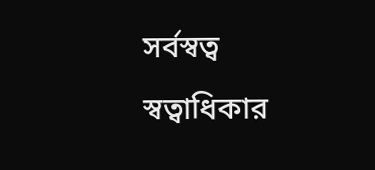সর্বস্বত্ব স্বত্বাধিকার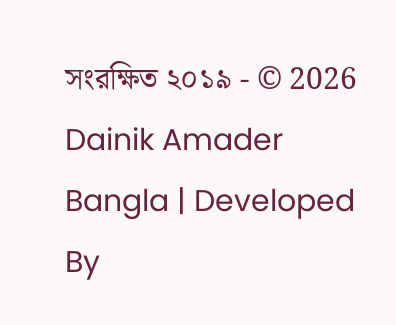সংরক্ষিত ২০১৯ - © 2026 Dainik Amader Bangla | Developed By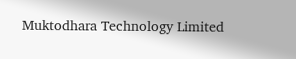Muktodhara Technology Limited